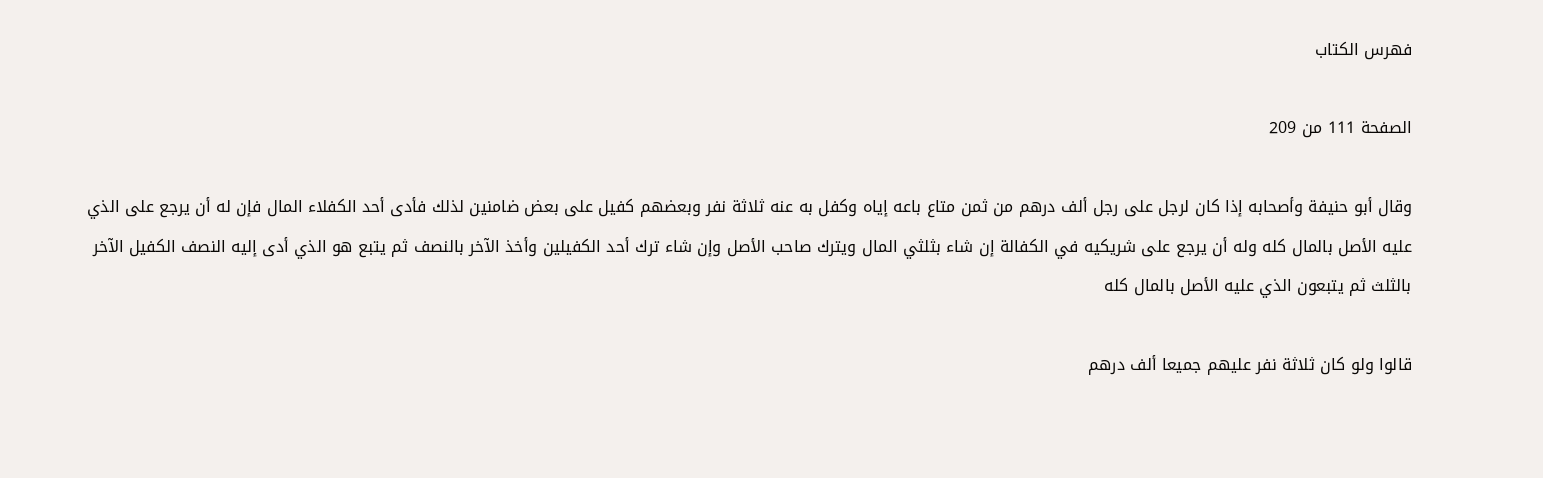فهرس الكتاب

الصفحة 111 من 209

وقال أبو حنيفة وأصحابه إذا كان لرجل على رجل ألف درهم من ثمن متاع باعه إياه وكفل به عنه ثلاثة نفر وبعضهم كفيل على بعض ضامنين لذلك فأدى أحد الكفلاء المال فإن له أن يرجع على الذي عليه الأصل بالمال كله وله أن يرجع على شريكيه في الكفالة إن شاء بثلثي المال ويترك صاحب الأصل وإن شاء ترك أحد الكفيلين وأخذ الآخر بالنصف ثم يتبع هو الذي أدى إليه النصف الكفيل الآخر بالثلث ثم يتبعون الذي عليه الأصل بالمال كله

قالوا ولو كان ثلاثة نفر عليهم جميعا ألف درهم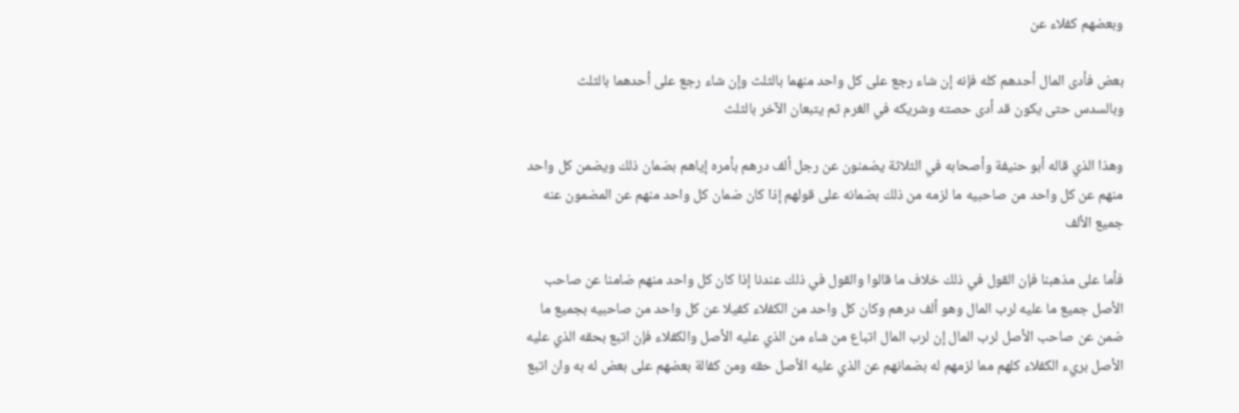وبعضهم كفلاء عن

بعض فأدى المال أحدهم كله فإنه إن شاء رجع على كل واحد منهما بالثلث وإن شاء رجع على أحدهما بالثلث وبالسدس حتى يكون قد أدى حصته وشريكه في الغرم ثم يتبعان الآخر بالثلث

وهذا الذي قاله أبو حنيفة وأصحابه في الثلاثة يضمنون عن رجل ألف درهم بأمره إياهم بضمان ذلك ويضمن كل واحد منهم عن كل واحد من صاحبيه ما لزمه من ذلك بضمانه على قولهم إذا كان ضمان كل واحد منهم عن المضمون عنه جميع الألف

فأما على مذهبنا فإن القول في ذلك خلاف ما قالوا والقول في ذلك عندنا إذا كان كل واحد منهم ضامنا عن صاحب الأصل جميع ما عليه لرب المال وهو ألف درهم وكان كل واحد من الكفلاء كفيلا عن كل واحد من صاحبيه بجميع ما ضمن عن صاحب الأصل لرب المال إن لرب المال اتباع من شاء من الذي عليه الأصل والكفلاء فإن اتبع بحقه الذي عليه الأصل بريء الكفلاء كلهم مما لزمهم له بضمانهم عن الذي عليه الأصل حقه ومن كفالة بعضهم على بعض له به وان اتبع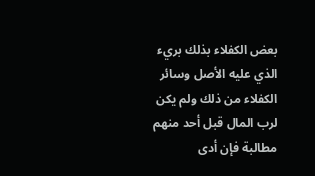بعض الكفلاء بذلك بريء الذي عليه الأصل وسائر الكفلاء من ذلك ولم يكن لرب المال قبل أحد منهم مطالبة فإن أدى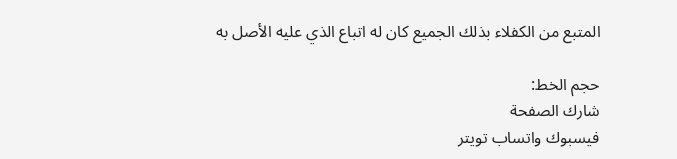المتبع من الكفلاء بذلك الجميع كان له اتباع الذي عليه الأصل به

حجم الخط:
شارك الصفحة
فيسبوك واتساب تويتر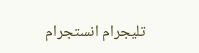تليجرام انستجرام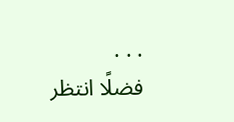. . .
فضلًا انتظر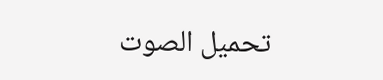تحميل الصوت